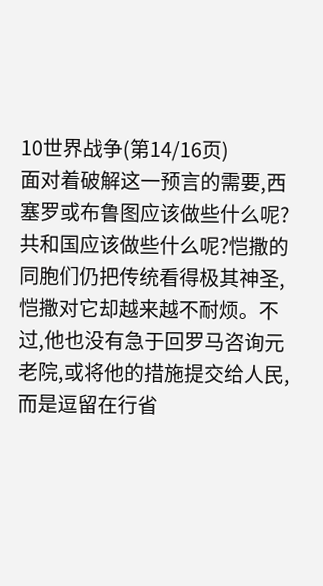10世界战争(第14/16页)
面对着破解这一预言的需要,西塞罗或布鲁图应该做些什么呢?共和国应该做些什么呢?恺撒的同胞们仍把传统看得极其神圣,恺撒对它却越来越不耐烦。不过,他也没有急于回罗马咨询元老院,或将他的措施提交给人民,而是逗留在行省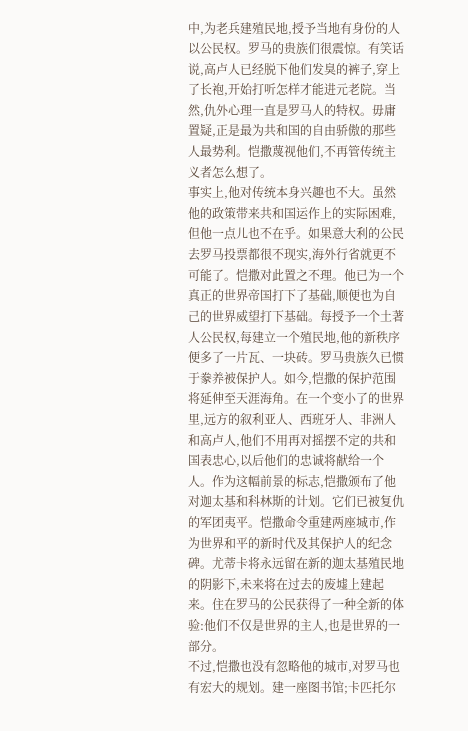中,为老兵建殖民地,授予当地有身份的人以公民权。罗马的贵族们很震惊。有笑话说,高卢人已经脱下他们发臭的裤子,穿上了长袍,开始打听怎样才能进元老院。当然,仇外心理一直是罗马人的特权。毋庸置疑,正是最为共和国的自由骄傲的那些人最势利。恺撒蔑视他们,不再管传统主义者怎么想了。
事实上,他对传统本身兴趣也不大。虽然他的政策带来共和国运作上的实际困难,但他一点儿也不在乎。如果意大利的公民去罗马投票都很不现实,海外行省就更不可能了。恺撒对此置之不理。他已为一个真正的世界帝国打下了基础,顺便也为自己的世界威望打下基础。每授予一个土著人公民权,每建立一个殖民地,他的新秩序便多了一片瓦、一块砖。罗马贵族久已惯于豢养被保护人。如今,恺撒的保护范围将延伸至天涯海角。在一个变小了的世界里,远方的叙利亚人、西班牙人、非洲人和高卢人,他们不用再对摇摆不定的共和国表忠心,以后他们的忠诚将献给一个人。作为这幅前景的标志,恺撒颁布了他对迦太基和科林斯的计划。它们已被复仇的军团夷平。恺撒命令重建两座城市,作为世界和平的新时代及其保护人的纪念碑。尤蒂卡将永远留在新的迦太基殖民地的阴影下,未来将在过去的废墟上建起来。住在罗马的公民获得了一种全新的体验:他们不仅是世界的主人,也是世界的一部分。
不过,恺撒也没有忽略他的城市,对罗马也有宏大的规划。建一座图书馆;卡匹托尔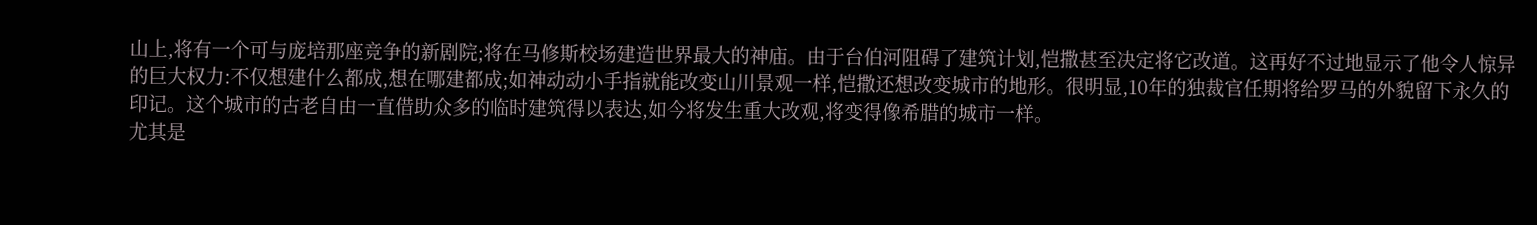山上,将有一个可与庞培那座竞争的新剧院;将在马修斯校场建造世界最大的神庙。由于台伯河阻碍了建筑计划,恺撒甚至决定将它改道。这再好不过地显示了他令人惊异的巨大权力:不仅想建什么都成,想在哪建都成;如神动动小手指就能改变山川景观一样,恺撒还想改变城市的地形。很明显,10年的独裁官任期将给罗马的外貌留下永久的印记。这个城市的古老自由一直借助众多的临时建筑得以表达,如今将发生重大改观,将变得像希腊的城市一样。
尤其是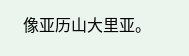像亚历山大里亚。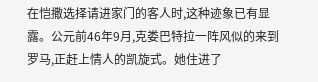在恺撒选择请进家门的客人时,这种迹象已有显露。公元前46年9月,克娄巴特拉一阵风似的来到罗马,正赶上情人的凯旋式。她住进了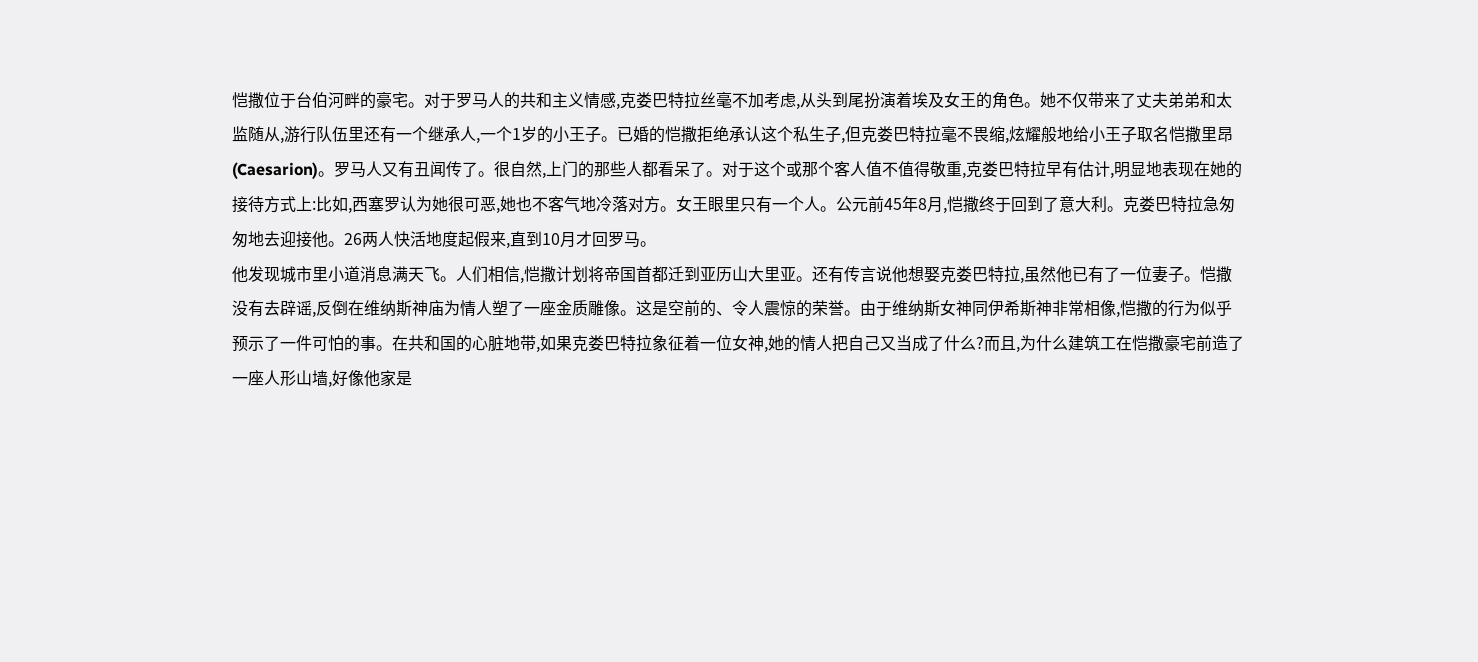恺撒位于台伯河畔的豪宅。对于罗马人的共和主义情感,克娄巴特拉丝毫不加考虑,从头到尾扮演着埃及女王的角色。她不仅带来了丈夫弟弟和太监随从,游行队伍里还有一个继承人,一个1岁的小王子。已婚的恺撒拒绝承认这个私生子,但克娄巴特拉毫不畏缩,炫耀般地给小王子取名恺撒里昂(Caesarion)。罗马人又有丑闻传了。很自然,上门的那些人都看呆了。对于这个或那个客人值不值得敬重,克娄巴特拉早有估计,明显地表现在她的接待方式上:比如,西塞罗认为她很可恶,她也不客气地冷落对方。女王眼里只有一个人。公元前45年8月,恺撒终于回到了意大利。克娄巴特拉急匆匆地去迎接他。26两人快活地度起假来,直到10月才回罗马。
他发现城市里小道消息满天飞。人们相信,恺撒计划将帝国首都迁到亚历山大里亚。还有传言说他想娶克娄巴特拉,虽然他已有了一位妻子。恺撒没有去辟谣,反倒在维纳斯神庙为情人塑了一座金质雕像。这是空前的、令人震惊的荣誉。由于维纳斯女神同伊希斯神非常相像,恺撒的行为似乎预示了一件可怕的事。在共和国的心脏地带,如果克娄巴特拉象征着一位女神,她的情人把自己又当成了什么?而且,为什么建筑工在恺撒豪宅前造了一座人形山墙,好像他家是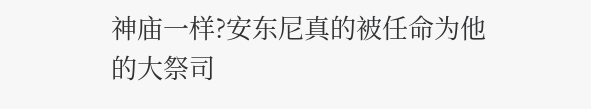神庙一样?安东尼真的被任命为他的大祭司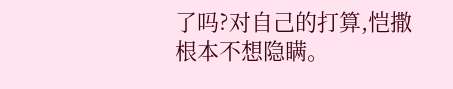了吗?对自己的打算,恺撒根本不想隐瞒。